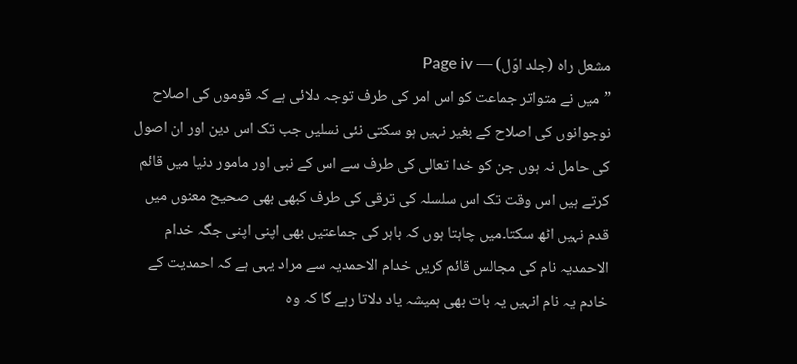مشعل راہ (جلد اوّل) — Page iv
”میں نے متواتر جماعت کو اس امر کی طرف توجہ دلائی ہے کہ قوموں کی اصلاح نوجوانوں کی اصلاح کے بغیر نہیں ہو سکتی نئی نسلیں جب تک اس دین اور ان اصول کی حامل نہ ہوں جن کو خدا تعالی کی طرف سے اس کے نبی اور مامور دنیا میں قائم کرتے ہیں اس وقت تک اس سلسلہ کی ترقی کی طرف کبھی بھی صحیح معنوں میں قدم نہیں اٹھ سکتا۔میں چاہتا ہوں کہ باہر کی جماعتیں بھی اپنی اپنی جگہ خدام الاحمدیہ نام کی مجالس قائم کریں خدام الاحمدیہ سے مراد یہی ہے کہ احمدیت کے خادم یہ نام انہیں یہ بات بھی ہمیشہ یاد دلاتا رہے گا کہ وہ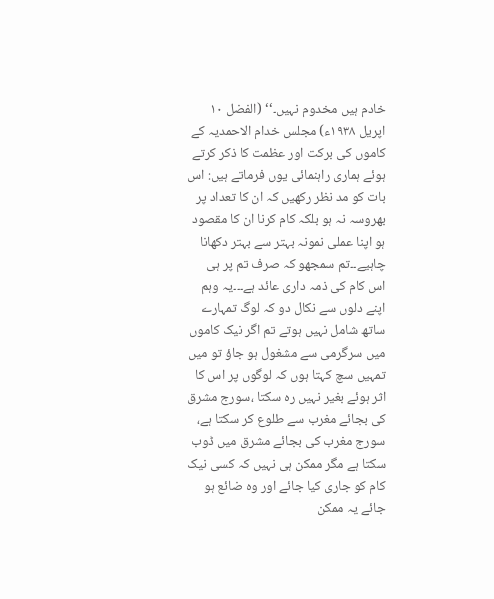خادم ہیں مخدوم نہیں۔‘‘ (الفضل ۱۰ اپریل ۱۹۳۸ء) مجلس خدام الاحمدیہ کے کاموں کی برکت اور عظمت کا ذکر کرتے ہوئے ہماری راہنمائی یوں فرماتے ہیں: اس بات کو مد نظر رکھیں کہ ان کا تعداد پر بھروسہ نہ ہو بلکہ کام کرنا ان کا مقصود ہو اپنا عملی نمونہ بہتر سے بہتر دکھانا چاہیے۔۔تم سمجھو کہ صرف تم پر ہی اس کام کی ذمہ داری عائد ہے۔۔۔یہ وہم اپنے دلوں سے نکال دو کہ لوگ تمہارے ساتھ شامل نہیں ہوتے تم اگر نیک کاموں میں سرگرمی سے مشغول ہو جاؤ تو میں تمہیں سچ کہتا ہوں کہ لوگوں پر اس کا اثر ہوئے بغیر نہیں رہ سکتا ،سورج مشرق کی بجائے مغرب سے طلوع کر سکتا ہے، سورج مغرب کی بجائے مشرق میں ڈوب سکتا ہے مگر ممکن ہی نہیں کہ کسی نیک کام کو جاری کیا جائے اور وہ ضائع ہو جائے یہ ممکن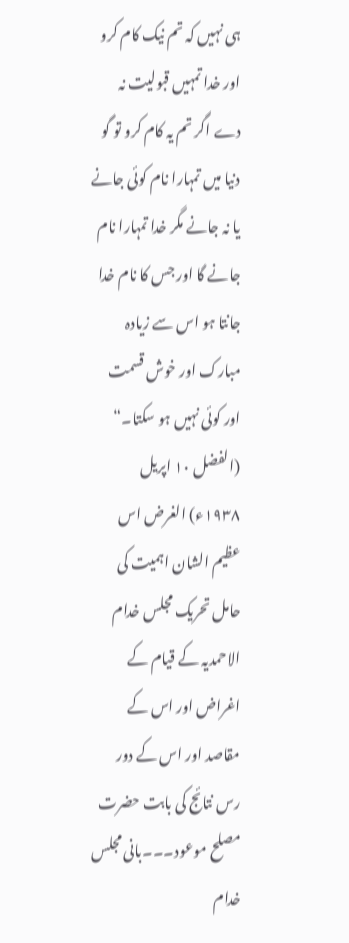ہی نہیں کہ تم نیک کام کرو اور خدا تمہیں قبولیت نہ دے اگر تم یہ کام کرو تو گو دنیا میں تمہارا نام کوئی جانے یا نہ جانے مگر خدا تمہارا نام جانے گا اور جس کا نام خدا جانتا ہو اس سے زیادہ مبارک اور خوش قسمت اور کوئی نہیں ہو سکتا۔“ (الفضل ۱۰ اپریل ۱۹۳۸ء) الغرض اس عظیم الشان اہمیت کی حامل تحریک مجلس خدام الاحمدیہ کے قیام کے اغراض اور اس کے مقاصد اور اس کے دور رس نتائج کی بابت حضرت مصلح موعود۔۔۔بانی مجلس خدام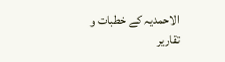الاحمدیہ کے خطبات و تقاریر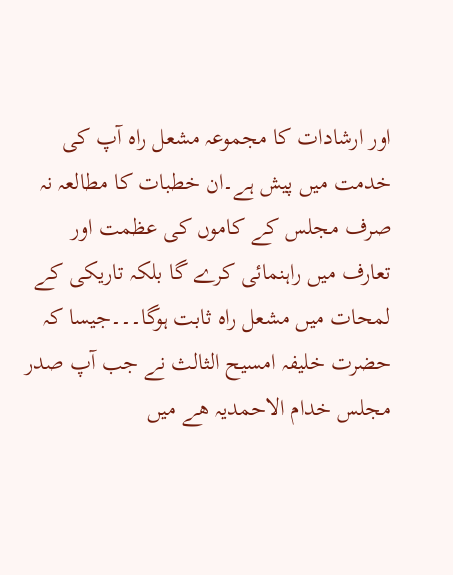اور ارشادات کا مجموعہ مشعل راہ آپ کی خدمت میں پیش ہے۔ان خطبات کا مطالعہ نہ صرف مجلس کے کاموں کی عظمت اور تعارف میں راہنمائی کرے گا بلکہ تاریکی کے لمحات میں مشعل راہ ثابت ہوگا۔۔۔جیسا کہ حضرت خلیفہ امسیح الثالث نے جب آپ صدر مجلس خدام الاحمدیہ ھے میں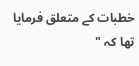خطبات کے متعلق فرمایا تھا کہ "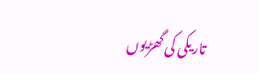تاریکی کی گھڑیوں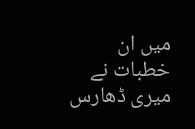میں ان خطبات نے میری ڈھارس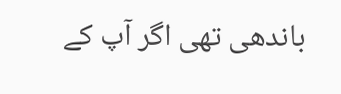باندھی تھی اگر آپ کے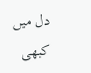دل میں کبھی